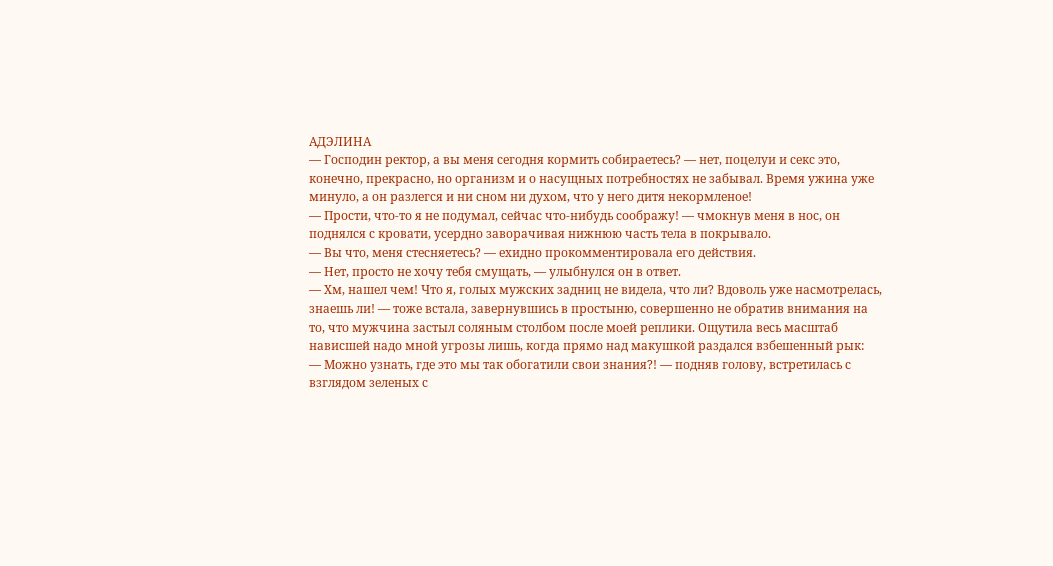АДЭЛИНА
— Господин ректор, а вы меня сегодня кормить собираетесь? — нет, поцелуи и секс это, конечно, прекрасно, но организм и о насущных потребностях не забывал. Время ужина уже минуло, а он разлегся и ни сном ни духом, что у него дитя некормленое!
— Прости, что-то я не подумал, сейчас что-нибудь соображу! — чмокнув меня в нос, он поднялся с кровати, усердно заворачивая нижнюю часть тела в покрывало.
— Вы что, меня стесняетесь? — ехидно прокомментировала его действия.
— Нет, просто не хочу тебя смущать, — улыбнулся он в ответ.
— Хм, нашел чем! Что я, голых мужских задниц не видела, что ли? Вдоволь уже насмотрелась, знаешь ли! — тоже встала, завернувшись в простыню, совершенно не обратив внимания на то, что мужчина застыл соляным столбом после моей реплики. Ощутила весь масштаб нависшей надо мной угрозы лишь, когда прямо над макушкой раздался взбешенный рык:
— Можно узнать, где это мы так обогатили свои знания?! — подняв голову, встретилась с взглядом зеленых с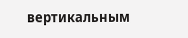вертикальным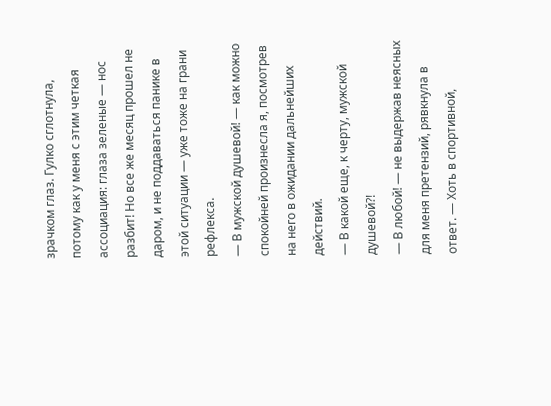зрачком глаз. Гулко сглотнула, потому как у меня с этим четкая ассоциация: глаза зеленые — нос разбит! Но все же месяц прошел не даром, и не поддаваться панике в этой ситуации — уже тоже на грани рефлекса.
— В мужской душевой! — как можно спокойней произнесла я, посмотрев на него в ожидании дальнейших действий.
— В какой еще, к черту, мужской душевой?!
— В любой! — не выдержав неясных для меня претензий, рявкнула в ответ. — Хоть в спортивной,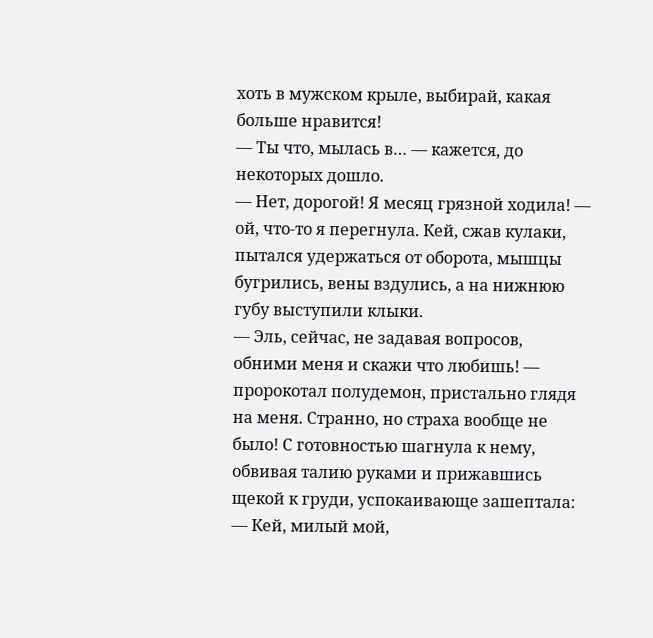хоть в мужском крыле, выбирай, какая больше нравится!
— Ты что, мылась в… — кажется, до некоторых дошло.
— Нет, дорогой! Я месяц грязной ходила! — ой, что-то я перегнула. Кей, сжав кулаки, пытался удержаться от оборота, мышцы бугрились, вены вздулись, а на нижнюю губу выступили клыки.
— Эль, сейчас, не задавая вопросов, обними меня и скажи что любишь! — пророкотал полудемон, пристально глядя на меня. Странно, но страха вообще не было! С готовностью шагнула к нему, обвивая талию руками и прижавшись щекой к груди, успокаивающе зашептала:
— Кей, милый мой,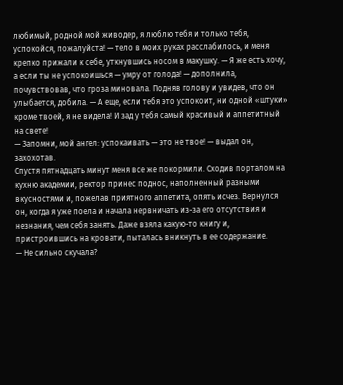любимый, родной мой живодер, я люблю тебя и только тебя, успокойся, пожалуйста! — тело в моих руках расслабилось, и меня крепко прижали к себе, уткнувшись носом в макушку. — Я же есть хочу, а если ты не успокоишься — умру от голода! — дополнила, почувствовав, что гроза миновала. Подняв голову и увидев, что он улыбается, добила. — А еще, если тебя это успокоит, ни одной «штуки» кроме твоей, я не видела! И зад у тебя самый красивый и аппетитный на свете!
— Запомни, мой ангел: успокаивать — это не твое! — выдал он, захохотав.
Спустя пятнадцать минут меня все же покормили. Сходив порталом на кухню академии, ректор принес поднос, наполненный разными вкусностями и, пожелав приятного аппетита, опять исчез. Вернулся он, когда я уже поела и начала нервничать из-за его отсутствия и незнания, чем себя занять. Даже взяла какую-то книгу и, пристроившись на кровати, пыталась вникнуть в ее содержание.
— Не сильно скучала?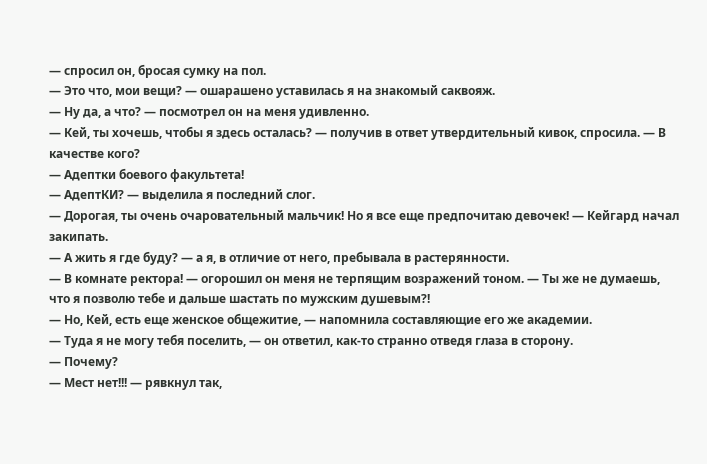— спросил он, бросая сумку на пол.
— Это что, мои вещи? — ошарашено уставилась я на знакомый саквояж.
— Ну да, а что? — посмотрел он на меня удивленно.
— Кей, ты хочешь, чтобы я здесь осталась? — получив в ответ утвердительный кивок, спросила. — В качестве кого?
— Адептки боевого факультета!
— АдептКИ? — выделила я последний слог.
— Дорогая, ты очень очаровательный мальчик! Но я все еще предпочитаю девочек! — Кейгард начал закипать.
— А жить я где буду? — а я, в отличие от него, пребывала в растерянности.
— В комнате ректора! — огорошил он меня не терпящим возражений тоном. — Ты же не думаешь, что я позволю тебе и дальше шастать по мужским душевым?!
— Но, Кей, есть еще женское общежитие, — напомнила составляющие его же академии.
— Туда я не могу тебя поселить, — он ответил, как-то странно отведя глаза в сторону.
— Почему?
— Мест нет!!! — рявкнул так,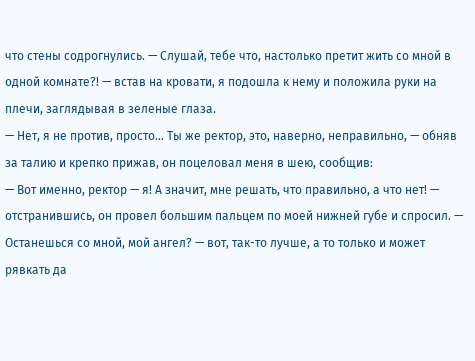что стены содрогнулись. — Слушай, тебе что, настолько претит жить со мной в одной комнате?! — встав на кровати, я подошла к нему и положила руки на плечи, заглядывая в зеленые глаза.
— Нет, я не против, просто… Ты же ректор, это, наверно, неправильно, — обняв за талию и крепко прижав, он поцеловал меня в шею, сообщив:
— Вот именно, ректор — я! А значит, мне решать, что правильно, а что нет! — отстранившись, он провел большим пальцем по моей нижней губе и спросил. — Останешься со мной, мой ангел? — вот, так-то лучше, а то только и может рявкать да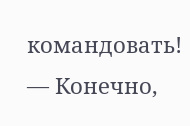командовать!
— Конечно,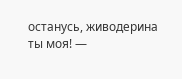останусь, живодерина ты моя! —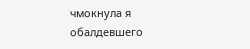чмокнула я обалдевшего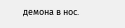демона в нос.